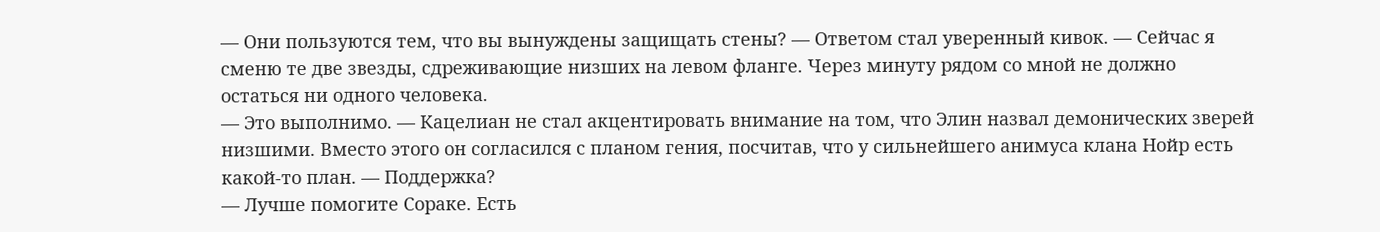— Они пользуются тем, что вы вынуждены защищать стены? — Ответом стал уверенный кивок. — Сейчас я сменю те две звезды, сдреживающие низших на левом фланге. Через минуту рядом со мной не должно остаться ни одного человека.
— Это выполнимо. — Кацелиан не стал акцентировать внимание на том, что Элин назвал демонических зверей низшими. Вместо этого он согласился с планом гения, посчитав, что у сильнейшего анимуса клана Нойр есть какой-то план. — Поддержка?
— Лучше помогите Сораке. Есть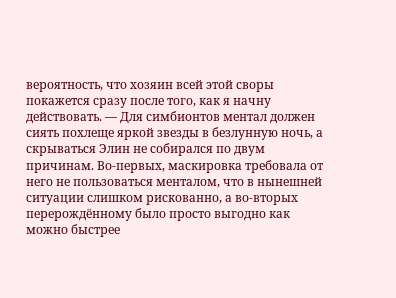вероятность, что хозяин всей этой своры покажется сразу после того, как я начну действовать. — Для симбионтов ментал должен сиять похлеще яркой звезды в безлунную ночь, а скрываться Элин не собирался по двум причинам. Во-первых, маскировка требовала от него не пользоваться менталом, что в нынешней ситуации слишком рискованно, а во-вторых перерождённому было просто выгодно как можно быстрее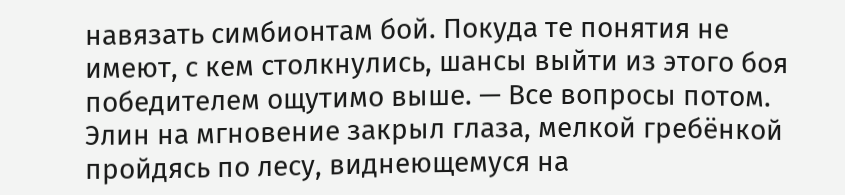навязать симбионтам бой. Покуда те понятия не имеют, с кем столкнулись, шансы выйти из этого боя победителем ощутимо выше. — Все вопросы потом.
Элин на мгновение закрыл глаза, мелкой гребёнкой пройдясь по лесу, виднеющемуся на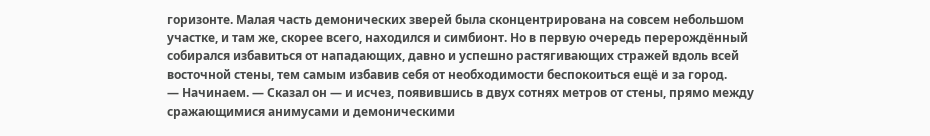горизонте. Малая часть демонических зверей была сконцентрирована на совсем небольшом участке, и там же, скорее всего, находился и симбионт. Но в первую очередь перерождённый собирался избавиться от нападающих, давно и успешно растягивающих стражей вдоль всей восточной стены, тем самым избавив себя от необходимости беспокоиться ещё и за город.
— Начинаем. — Сказал он — и исчез, появившись в двух сотнях метров от стены, прямо между сражающимися анимусами и демоническими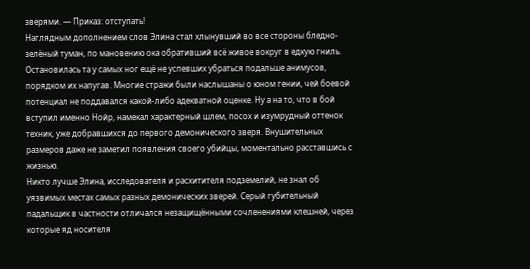зверями. — Приказ: отступать!
Наглядным дополнением слов Элина стал хлынувший во все стороны бледно-зелёный туман, по мановению ока обративший всё живое вокруг в едкую гниль. Остановилась та у самых ног ещё не успевших убраться подальше анимусов, порядком их напугав. Многие стражи были наслышаны о юном гении, чей боевой потенциал не поддавался какой-либо адекватной оценке. Ну а на то, что в бой вступил именно Нойр, намекал характерный шлем, посох и изумрудный оттенок техник, уже добравшихся до первого демонического зверя. Внушительных размеров даже не заметил появления своего убийцы, моментально расставшись с жизнью.
Никто лучше Элина, исследователя и расхитителя подземелий, не знал об уязвимых местах самых разных демонических зверей. Серый губительный падальщик в частности отличался незащищёнными сочленениями клешней, через которые яд носителя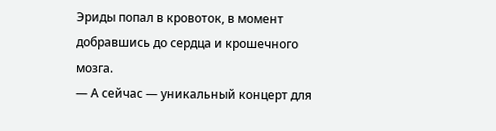Эриды попал в кровоток, в момент добравшись до сердца и крошечного мозга.
— А сейчас — уникальный концерт для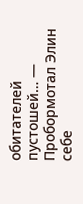обитателей пустошей… — Пробормотал Элин себе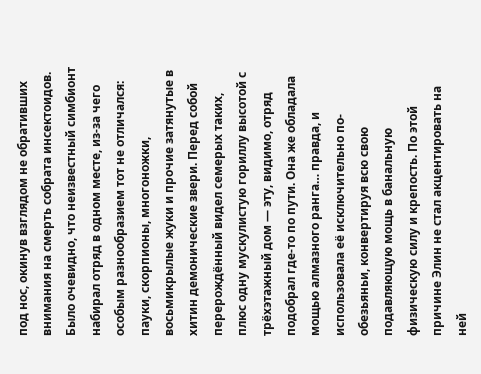под нос, окинув взглядом не обративших внимания на смерть собрата инсектоидов. Было очевидно, что неизвестный симбионт набирал отряд в одном месте, из-за чего особым разнообразием тот не отличался: пауки, скорпионы, многоножки, восьмикрылые жуки и прочие затянутые в хитин демонические звери. Перед собой перерождённый видел семерых таких, плюс одну мускулистую гориллу высотой с трёхэтажный дом — эту, видимо, отряд подобрал где-то по пути. Она же обладала мощью алмазного ранга… правда, и использовала её исключительно по-обезьяньи, конвертируя всю свою подавляющую мощь в банальную физическую силу и крепость. По этой причине Элин не стал акцентировать на ней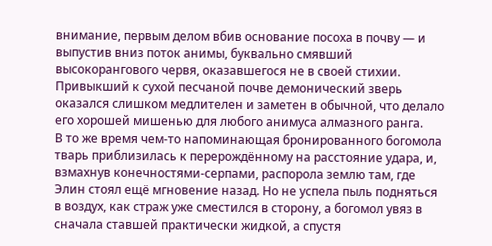внимание, первым делом вбив основание посоха в почву — и выпустив вниз поток анимы, буквально смявший высокорангового червя, оказавшегося не в своей стихии. Привыкший к сухой песчаной почве демонический зверь оказался слишком медлителен и заметен в обычной, что делало его хорошей мишенью для любого анимуса алмазного ранга.
В то же время чем-то напоминающая бронированного богомола тварь приблизилась к перерождённому на расстояние удара, и, взмахнув конечностями-серпами, распорола землю там, где Элин стоял ещё мгновение назад. Но не успела пыль подняться в воздух, как страж уже сместился в сторону, а богомол увяз в сначала ставшей практически жидкой, а спустя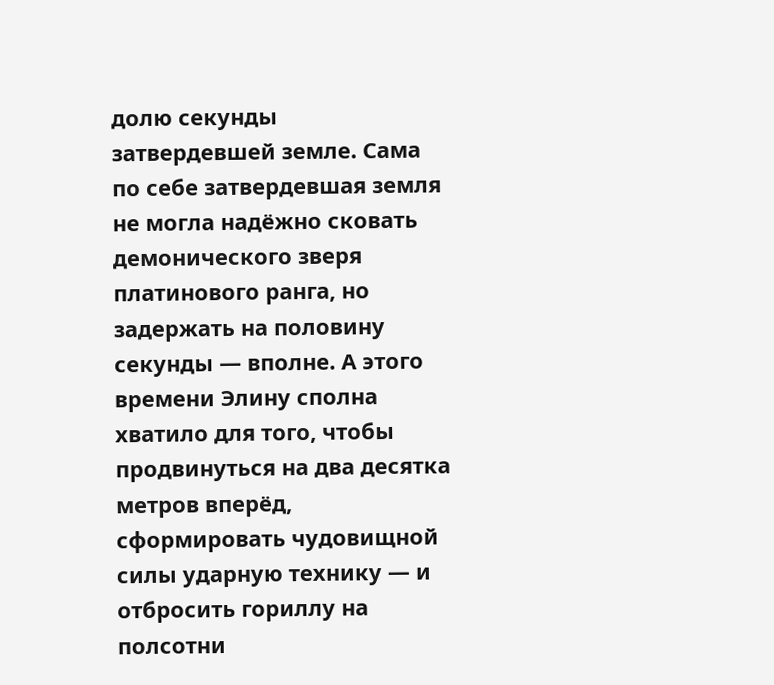долю секунды затвердевшей земле. Сама по себе затвердевшая земля не могла надёжно сковать демонического зверя платинового ранга, но задержать на половину секунды — вполне. А этого времени Элину сполна хватило для того, чтобы продвинуться на два десятка метров вперёд, сформировать чудовищной силы ударную технику — и отбросить гориллу на полсотни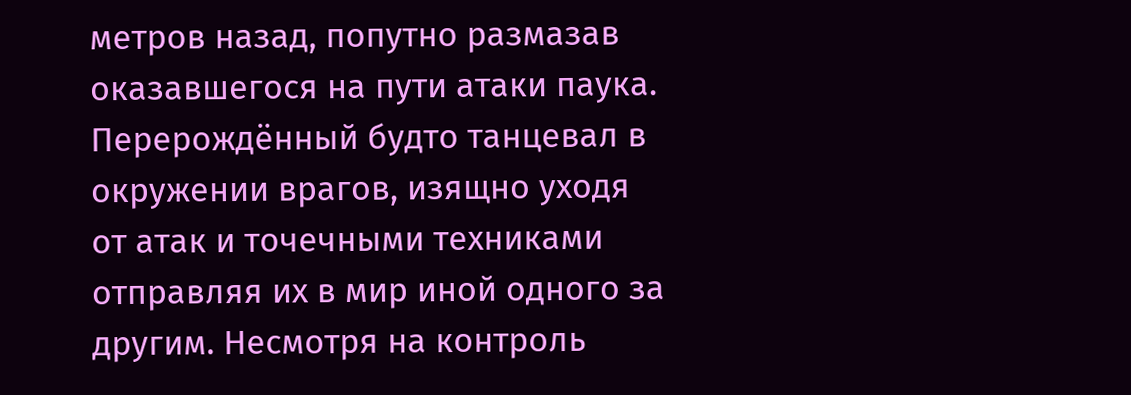метров назад, попутно размазав оказавшегося на пути атаки паука.
Перерождённый будто танцевал в окружении врагов, изящно уходя от атак и точечными техниками отправляя их в мир иной одного за другим. Несмотря на контроль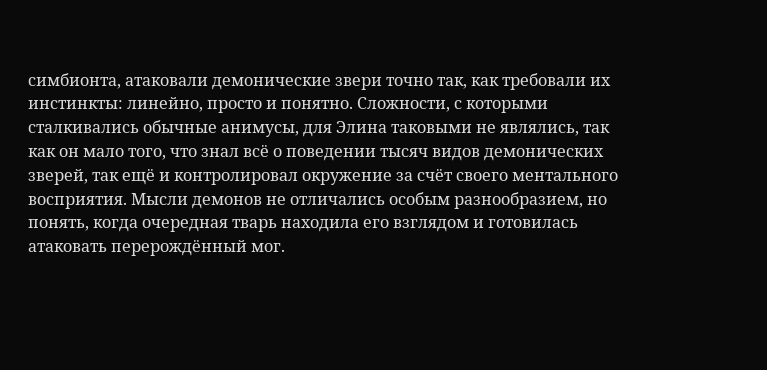симбионта, атаковали демонические звери точно так, как требовали их инстинкты: линейно, просто и понятно. Сложности, с которыми сталкивались обычные анимусы, для Элина таковыми не являлись, так как он мало того, что знал всё о поведении тысяч видов демонических зверей, так ещё и контролировал окружение за счёт своего ментального восприятия. Мысли демонов не отличались особым разнообразием, но понять, когда очередная тварь находила его взглядом и готовилась атаковать перерождённый мог.